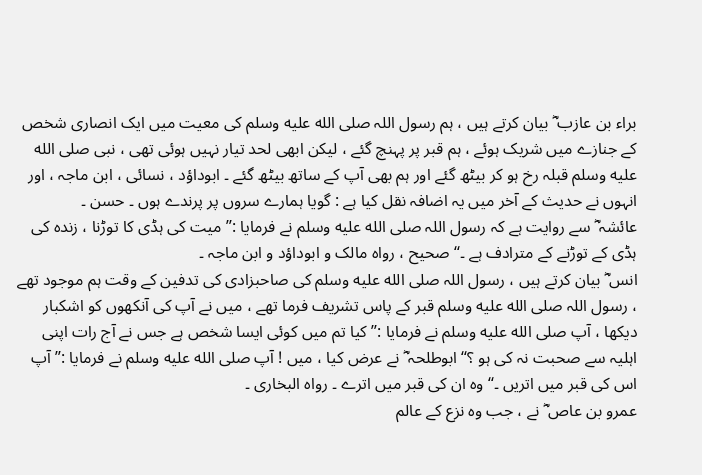براء بن عازب ؓ بیان کرتے ہیں ، ہم رسول اللہ صلى الله عليه وسلم کی معیت میں ایک انصاری شخص کے جنازے میں شریک ہوئے ، ہم قبر پر پہنچ گئے ، لیکن ابھی لحد تیار نہیں ہوئی تھی ، نبی صلى الله عليه وسلم قبلہ رخ ہو کر بیٹھ گئے اور ہم بھی آپ کے ساتھ بیٹھ گئے ۔ ابوداؤد ، نسائی ، ابن ماجہ ، اور انہوں نے حدیث کے آخر میں یہ اضافہ نقل کیا ہے : گویا ہمارے سروں پر پرندے ہوں ۔ حسن ۔
عائشہ ؓ سے روایت ہے کہ رسول اللہ صلى الله عليه وسلم نے فرمایا :’’ میت کی ہڈی کا توڑنا ، زندہ کی ہڈی کے توڑنے کے مترادف ہے ۔‘‘ صحیح ، رواہ مالک و ابوداؤد و ابن ماجہ ۔
انس ؓ بیان کرتے ہیں ، رسول اللہ صلى الله عليه وسلم کی صاحبزادی کی تدفین کے وقت ہم موجود تھے ، رسول اللہ صلى الله عليه وسلم قبر کے پاس تشریف فرما تھے ، میں نے آپ کی آنکھوں کو اشکبار دیکھا ، آپ صلى الله عليه وسلم نے فرمایا :’’ کیا تم میں کوئی ایسا شخص ہے جس نے آج رات اپنی اہلیہ سے صحبت نہ کی ہو ؟‘‘ ابوطلحہ ؓ نے عرض کیا ، میں ! آپ صلى الله عليه وسلم نے فرمایا :’’ آپ اس کی قبر میں اتریں ۔‘‘ وہ ان کی قبر میں اترے ۔ رواہ البخاری ۔
عمرو بن عاص ؓ نے ، جب وہ نزع کے عالم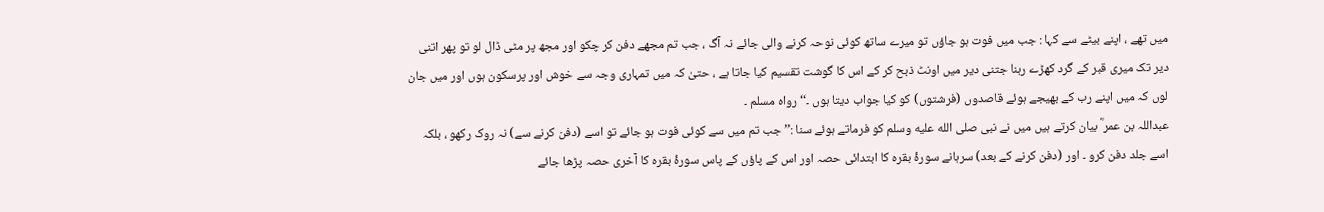میں تھے ، اپنے بیٹے سے کہا : جب میں فوت ہو جاؤں تو میرے ساتھ کوئی نوحہ کرنے والی جائے نہ آگ ، جب تم مجھے دفن کر چکو اور مجھ پر مٹی ڈال لو تو پھر اتنی دیر تک میری قبر کے گرد کھڑے رہنا جتنی دیر میں اونٹ ذبح کر کے اس کا گوشت تقسیم کیا جاتا ہے ، حتیٰ کہ میں تمہاری وجہ سے خوش اور پرسکون ہوں اور میں جان لوں کہ میں اپنے رب کے بھیجے ہوئے قاصدوں (فرشتوں) کو کیا جواب دیتا ہوں ۔‘‘ رواہ مسلم ۔
عبداللہ بن عمر ؓ بیان کرتے ہیں میں نے نبی صلى الله عليه وسلم کو فرماتے ہوئے سنا :’’ جب تم میں سے کوئی فوت ہو جائے تو اسے (دفن کرنے سے) نہ روک رکھو ، بلکہ اسے جلد دفن کرو ۔ اور (دفن کرنے کے بعد) سرہانے سورۂ بقرہ کا ابتدائی حصہ اور اس کے پاؤں کے پاس سورۂ بقرہ کا آخری حصہ پڑھا جائے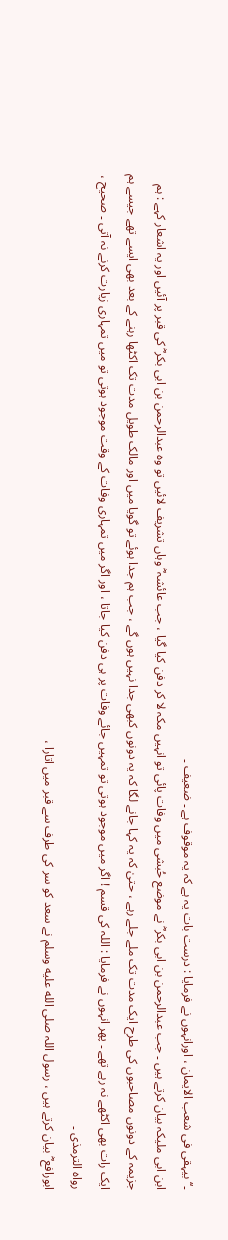۔‘‘ بیہقی فی شعب الایمان ، اورانہوں نے فرمایا : درست بات یہ ہے کہ یہ موقوف ہے ۔ ضعیف ۔
ابن ابی ملیکہ بیان کرتے ہیں ۔ جب عبدالرحمن بن ابی بکر ؓ نے موضع حُبشی میں وفات پائی تو انہیں مکہ لا کر دفن کیا گیا ، جب عائشہ ؓ وہاں تشریف لائیں تو وہ عبدالرحمن بن ابی بکر ؓ کی قبر پر آئیں اور یہ اشعار کہے : ہم جزیمہ کے دونوں مصاحبوں کی طرح ایک مدت تک ملے جلے رہے ، حتیٰ کہ یہ کہا جانے لگا کہ یہ دونوں کبھی جدا نہیں ہوں گے ، جب ہم جدا ہوئے تو گویا میں اور مالک طویل مدت تک اکٹھا رہنے کے بعد بھی ایسے تھے جیسے ہم ایک رات بھی اکٹھے نہ رہے تھے ۔ پھر انہوں نے فرمایا : اللہ کی قسم ! اگر میں موجود ہوتی تو تمہیں جائے وفات پر ہی دفن کیا جاتا ، اور اگر میں تمہاری وفات کے وقت موجود ہوتی تو میں تمہاری زیارت کرنے نہ آتی ۔ صحیح ، رواہ الترمذی ۔
ابورافع ؓ بیان کرتے ہیں ، رسول اللہ صلى الله عليه وسلم نے سعد کو سر کی طرف سے قبر میں اتارا ،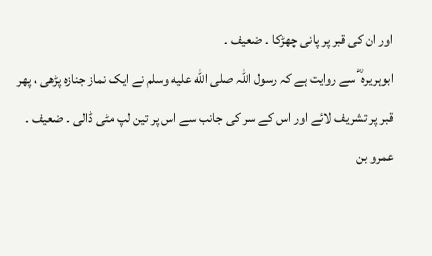اور ان کی قبر پر پانی چھڑکا ۔ ضعیف ۔
ابوہریرہ ؓ سے روایت ہے کہ رسول اللہ صلى الله عليه وسلم نے ایک نماز جنازہ پڑھی ، پھر قبر پر تشریف لائے اور اس کے سر کی جانب سے اس پر تین لپ مٹی ڈالی ۔ ضعیف ۔
عمرو بن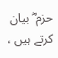حزم ؓ بیان کرتے ہیں ،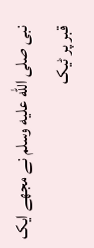نبی صلى الله عليه وسلم نے مجھے ایک قبر پر ٹیک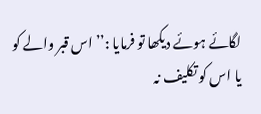لگائے ہوئے دیکھا تو فرمایا :’’ اس قبر والے کو یا اس کو تکلیف نہ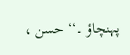پہنچاؤ ۔‘‘ حسن ،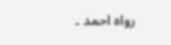رواہ احمد ۔